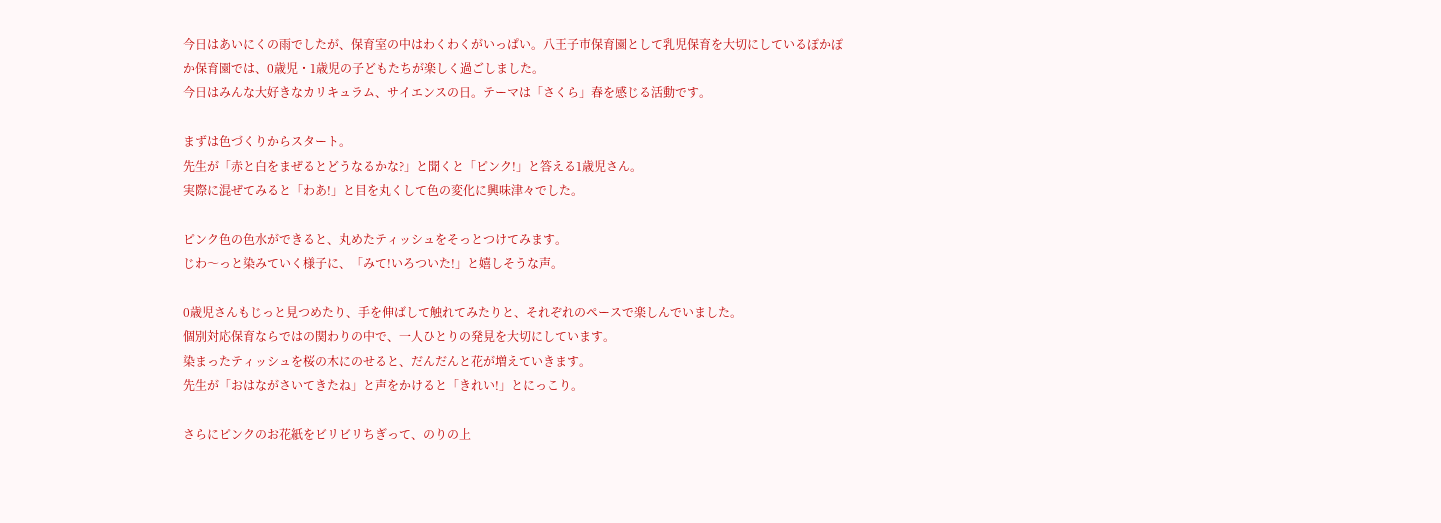今日はあいにくの雨でしたが、保育室の中はわくわくがいっぱい。八王子市保育園として乳児保育を大切にしているぽかぽか保育園では、0歳児・1歳児の子どもたちが楽しく過ごしました。
今日はみんな大好きなカリキュラム、サイエンスの日。テーマは「さくら」春を感じる活動です。

まずは色づくりからスタート。
先生が「赤と白をまぜるとどうなるかな?」と聞くと「ピンク!」と答える1歳児さん。
実際に混ぜてみると「わあ!」と目を丸くして色の変化に興味津々でした。

ピンク色の色水ができると、丸めたティッシュをそっとつけてみます。
じわ〜っと染みていく様子に、「みて!いろついた!」と嬉しそうな声。

0歳児さんもじっと見つめたり、手を伸ばして触れてみたりと、それぞれのペースで楽しんでいました。
個別対応保育ならではの関わりの中で、一人ひとりの発見を大切にしています。
染まったティッシュを桜の木にのせると、だんだんと花が増えていきます。
先生が「おはながさいてきたね」と声をかけると「きれい!」とにっこり。

さらにピンクのお花紙をビリビリちぎって、のりの上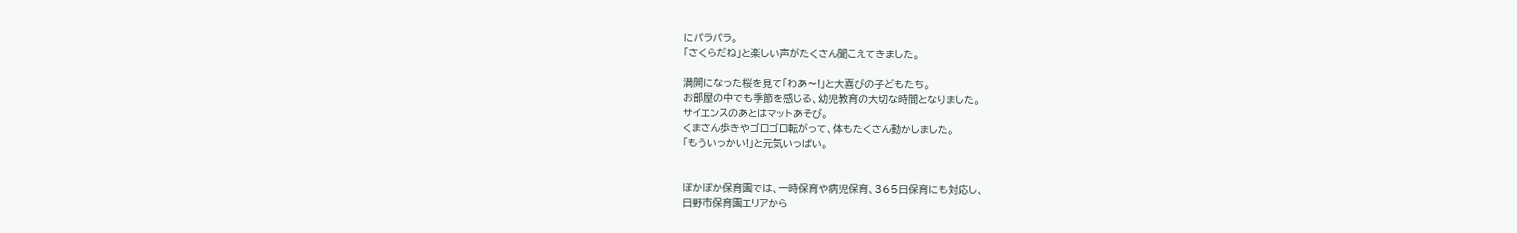にパラパラ。
「さくらだね」と楽しい声がたくさん聞こえてきました。

満開になった桜を見て「わあ〜!」と大喜びの子どもたち。
お部屋の中でも季節を感じる、幼児教育の大切な時間となりました。
サイエンスのあとはマットあそび。
くまさん歩きやゴロゴロ転がって、体もたくさん動かしました。
「もういっかい!」と元気いっぱい。


ぽかぽか保育園では、一時保育や病児保育、365日保育にも対応し、
日野市保育園エリアから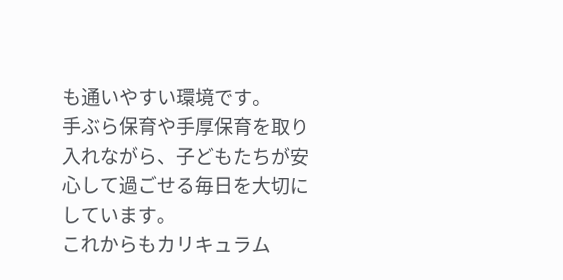も通いやすい環境です。
手ぶら保育や手厚保育を取り入れながら、子どもたちが安心して過ごせる毎日を大切にしています。
これからもカリキュラム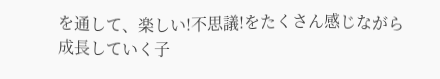を通して、楽しい!不思議!をたくさん感じながら成長していく子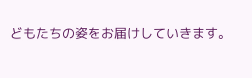どもたちの姿をお届けしていきます。